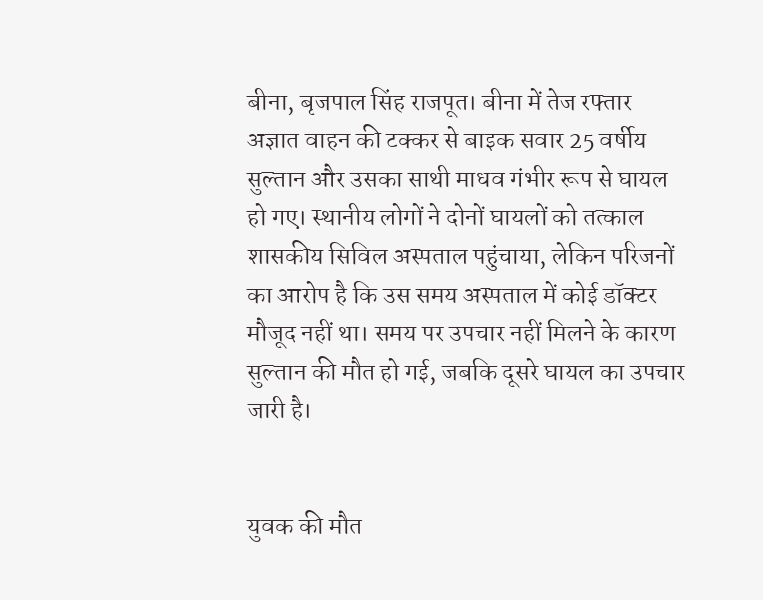बीना, बृजपाल सिंह राजपूत। बीना में तेज रफ्तार अज्ञात वाहन की टक्कर से बाइक सवार 25 वर्षीय सुल्तान और उसका साथी माधव गंभीर रूप से घायल हो गए। स्थानीय लोगों ने दोनों घायलों को तत्काल शासकीय सिविल अस्पताल पहुंचाया, लेकिन परिजनों का आरोप है कि उस समय अस्पताल में कोई डॉक्टर मौजूद नहीं था। समय पर उपचार नहीं मिलने के कारण सुल्तान की मौत हो गई, जबकि दूसरे घायल का उपचार जारी है।


युवक की मौत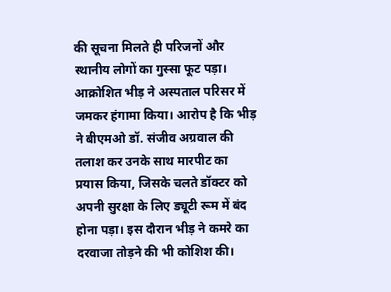की सूचना मिलते ही परिजनों और स्थानीय लोगों का गुस्सा फूट पड़ा। आक्रोशित भीड़ ने अस्पताल परिसर में जमकर हंगामा किया। आरोप है कि भीड़ ने बीएमओ डॉ. संजीव अग्रवाल की तलाश कर उनके साथ मारपीट का प्रयास किया, जिसके चलते डॉक्टर को अपनी सुरक्षा के लिए ड्यूटी रूम में बंद होना पड़ा। इस दौरान भीड़ ने कमरे का दरवाजा तोड़ने की भी कोशिश की।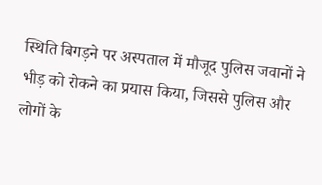स्थिति बिगड़ने पर अस्पताल में मौजूद पुलिस जवानों ने भीड़ को रोकने का प्रयास किया, जिससे पुलिस और लोगों के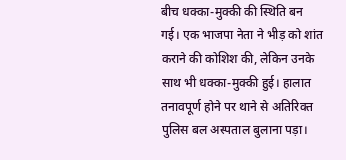बीच धक्का-मुक्की की स्थिति बन गई। एक भाजपा नेता ने भीड़ को शांत कराने की कोशिश की, लेकिन उनके साथ भी धक्का-मुक्की हुई। हालात तनावपूर्ण होने पर थाने से अतिरिक्त पुलिस बल अस्पताल बुलाना पड़ा।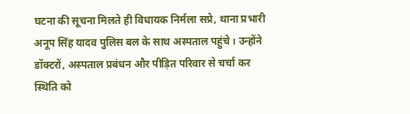घटना की सूचना मिलते ही विधायक निर्मला सप्रे, थाना प्रभारी अनूप सिंह यादव पुलिस बल के साथ अस्पताल पहुंचे। उन्होंने डॉक्टरों, अस्पताल प्रबंधन और पीड़ित परिवार से चर्चा कर स्थिति को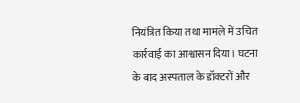नियंत्रित किया तथा मामले में उचित कार्रवाई का आश्वासन दिया। घटना के बाद अस्पताल के डॉक्टरों और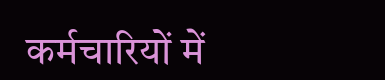कर्मचारियों में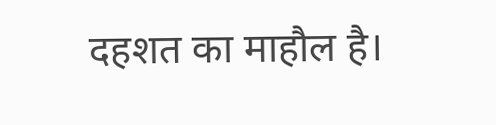दहशत का माहौल है।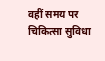वहीं समय पर चिकित्सा सुविधा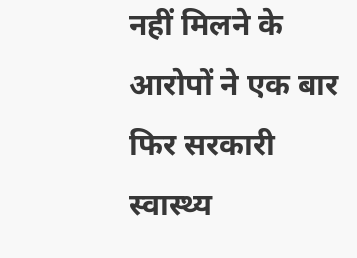नहीं मिलने के आरोपों ने एक बार फिर सरकारी स्वास्थ्य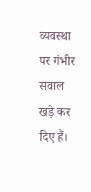व्यवस्था पर गंभीर सवाल खड़े कर दिए हैं।